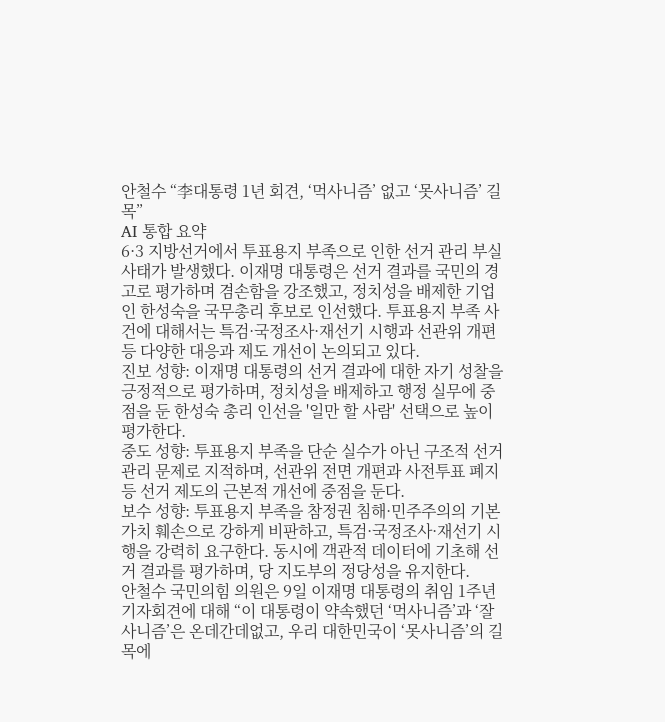안철수 “李대통령 1년 회견, ‘먹사니즘’ 없고 ‘못사니즘’ 길목”
AI 통합 요약
6·3 지방선거에서 투표용지 부족으로 인한 선거 관리 부실 사태가 발생했다. 이재명 대통령은 선거 결과를 국민의 경고로 평가하며 겸손함을 강조했고, 정치성을 배제한 기업인 한성숙을 국무총리 후보로 인선했다. 투표용지 부족 사건에 대해서는 특검·국정조사·재선기 시행과 선관위 개편 등 다양한 대응과 제도 개선이 논의되고 있다.
진보 성향: 이재명 대통령의 선거 결과에 대한 자기 성찰을 긍정적으로 평가하며, 정치성을 배제하고 행정 실무에 중점을 둔 한성숙 총리 인선을 '일만 할 사람' 선택으로 높이 평가한다.
중도 성향: 투표용지 부족을 단순 실수가 아닌 구조적 선거 관리 문제로 지적하며, 선관위 전면 개편과 사전투표 폐지 등 선거 제도의 근본적 개선에 중점을 둔다.
보수 성향: 투표용지 부족을 참정권 침해·민주주의의 기본 가치 훼손으로 강하게 비판하고, 특검·국정조사·재선기 시행을 강력히 요구한다. 동시에 객관적 데이터에 기초해 선거 결과를 평가하며, 당 지도부의 정당성을 유지한다.
안철수 국민의힘 의원은 9일 이재명 대통령의 취임 1주년 기자회견에 대해 “이 대통령이 약속했던 ‘먹사니즘’과 ‘잘사니즘’은 온데간데없고, 우리 대한민국이 ‘못사니즘’의 길목에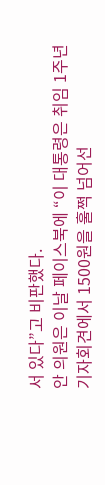서 있다”고 비판했다.
안 의원은 이날 페이스북에 “이 대통령은 취임 1주년 기자회견에서 1500원을 훌쩍 넘어선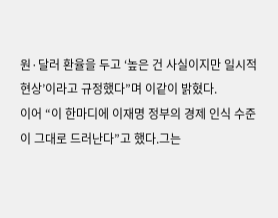원·달러 환율을 두고 ‘높은 건 사실이지만 일시적 현상’이라고 규정했다”며 이같이 밝혔다.
이어 “이 한마디에 이재명 정부의 경제 인식 수준이 그대로 드러난다”고 했다.그는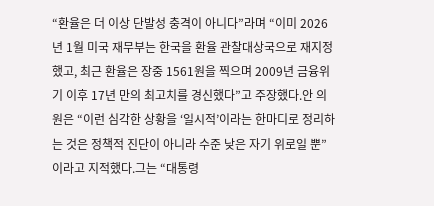“환율은 더 이상 단발성 충격이 아니다”라며 “이미 2026년 1월 미국 재무부는 한국을 환율 관찰대상국으로 재지정했고, 최근 환율은 장중 1561원을 찍으며 2009년 금융위기 이후 17년 만의 최고치를 경신했다”고 주장했다.안 의원은 “이런 심각한 상황을 ‘일시적’이라는 한마디로 정리하는 것은 정책적 진단이 아니라 수준 낮은 자기 위로일 뿐”이라고 지적했다.그는 “대통령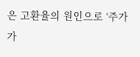은 고환율의 원인으로 ‘주가가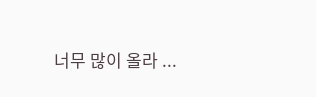너무 많이 올라 ...